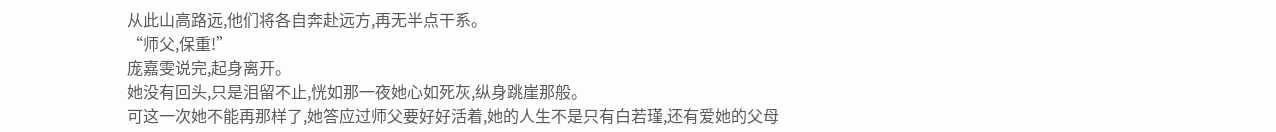从此山高路远,他们将各自奔赴远方,再无半点干系。
“师父,保重!”
庞嘉雯说完,起身离开。
她没有回头,只是泪留不止,恍如那一夜她心如死灰,纵身跳崖那般。
可这一次她不能再那样了,她答应过师父要好好活着,她的人生不是只有白若瑾,还有爱她的父母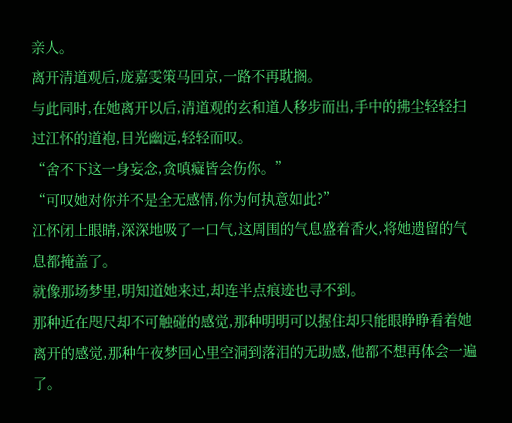亲人。
离开清道观后,庞嘉雯策马回京,一路不再耽搁。
与此同时,在她离开以后,清道观的玄和道人移步而出,手中的拂尘轻轻扫过江怀的道袍,目光幽远,轻轻而叹。
“舍不下这一身妄念,贪嗔癡皆会伤你。”
“可叹她对你并不是全无感情,你为何执意如此?”
江怀闭上眼睛,深深地吸了一口气,这周围的气息盛着香火,将她遗留的气息都掩盖了。
就像那场梦里,明知道她来过,却连半点痕迹也寻不到。
那种近在咫尺却不可触碰的感觉,那种明明可以握住却只能眼睁睁看着她离开的感觉,那种午夜梦回心里空洞到落泪的无助感,他都不想再体会一遍了。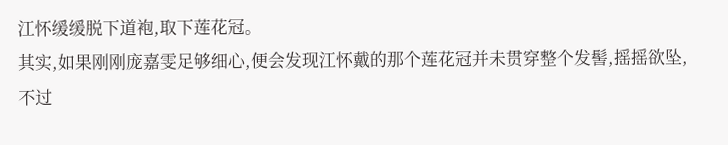江怀缓缓脱下道袍,取下莲花冠。
其实,如果刚刚庞嘉雯足够细心,便会发现江怀戴的那个莲花冠并未贯穿整个发髻,摇摇欲坠,不过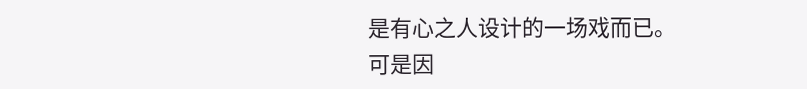是有心之人设计的一场戏而已。
可是因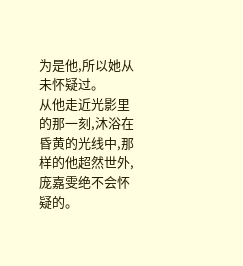为是他,所以她从未怀疑过。
从他走近光影里的那一刻,沐浴在昏黄的光线中,那样的他超然世外,庞嘉雯绝不会怀疑的。